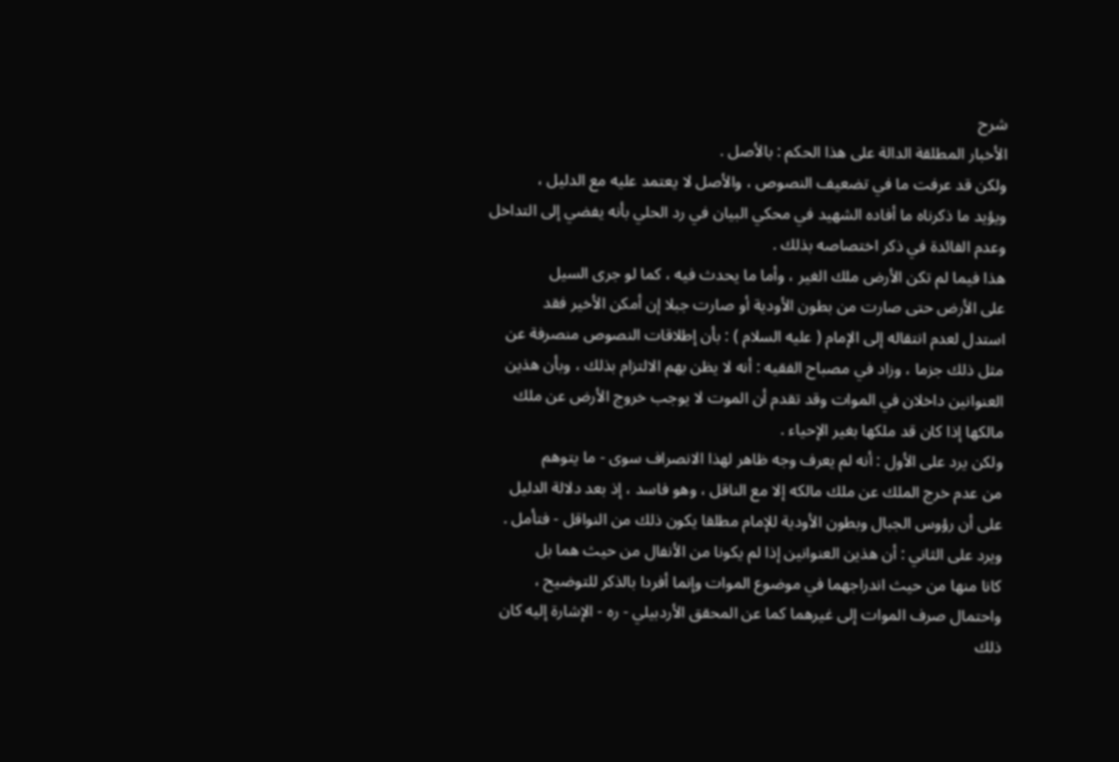شرح
الأخبار المطلقة الدالة على هذا الحكم : بالأصل .
ولكن قد عرفت ما في تضعيف النصوص ، والأصل لا يعتمد عليه مع الدليل ،
ويؤيد ما ذكرناه ما أفاده الشهيد في محكي البيان في رد الحلي بأنه يفضي إلى التداخل
وعدم الفائدة في ذكر اختصاصه بذلك .
هذا فيما لم تكن الأرض ملك الغير ، وأما ما يحدث فيه ، كما لو جرى السيل
على الأرض حتى صارت من بطون الأودية أو صارت جبلا إن أمكن الأخير فقد
استدل لعدم انتقاله إلى الإمام ( عليه السلام ) : بأن إطلاقات النصوص منصرفة عن
مثل ذلك جزما ، وزاد في مصباح الفقيه : أنه لا يظن بهم الالتزام بذلك ، وبأن هذين
العنوانين داخلان في الموات وقد تقدم أن الموت لا يوجب خروج الأرض عن ملك
مالكها إذا كان قد ملكها بغير الإحياء .
ولكن يرد على الأول : أنه لم يعرف وجه ظاهر لهذا الانصراف سوى - ما يتوهم
من عدم خرج الملك عن ملك مالكه إلا مع الناقل ، وهو فاسد ، إذ بعد دلالة الدليل
على أن رؤوس الجبال وبطون الأودية للإمام مطلقا يكون ذلك من النواقل - فتأمل .
ويرد على الثاني : أن هذين العنوانين إذا لم يكونا من الأنفال من حيث هما بل
كانا منها من حيث اندراجهما في موضوع الموات وإنما أفردا بالذكر للتوضيح ،
واحتمال صرف الموات إلى غيرهما كما عن المحقق الأردبيلي - ره - الإشارة إليه كان
ذلك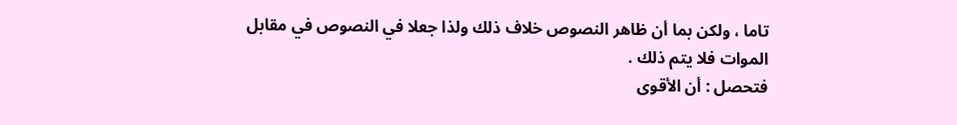تاما ، ولكن بما أن ظاهر النصوص خلاف ذلك ولذا جعلا في النصوص في مقابل
الموات فلا يتم ذلك .
فتحصل : أن الأقوى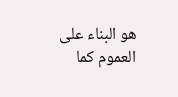هو البناء على العموم كما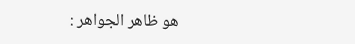هو ظاهر الجواهر :